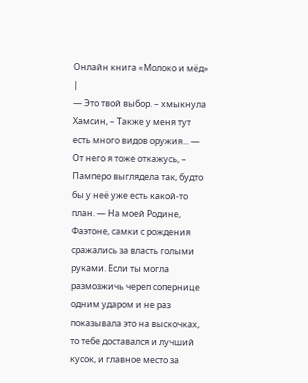Онлайн книга «Молоко и мёд»
|
— Это твой выбор. – хмыкнула Хамсин, – Также у меня тут есть много видов оружия... — От него я тоже откажусь, – Памперо выглядела так, будто бы у неё уже есть какой-то план. — На моей Родине, Фаэтоне, самки с рождения сражались за власть голыми руками. Если ты могла размозжичь череп сопернице одним ударом и не раз показывала это на выскочках, то тебе доставался и лучший кусок, и главное место за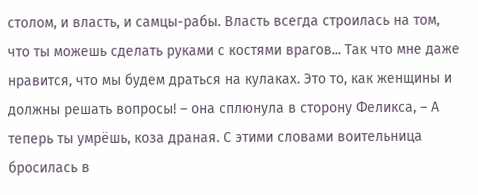столом, и власть, и самцы-рабы. Власть всегда строилась на том, что ты можешь сделать руками с костями врагов... Так что мне даже нравится, что мы будем драться на кулаках. Это то, как женщины и должны решать вопросы! – она сплюнула в сторону Феликса, – А теперь ты умрёшь, коза драная. С этими словами воительница бросилась в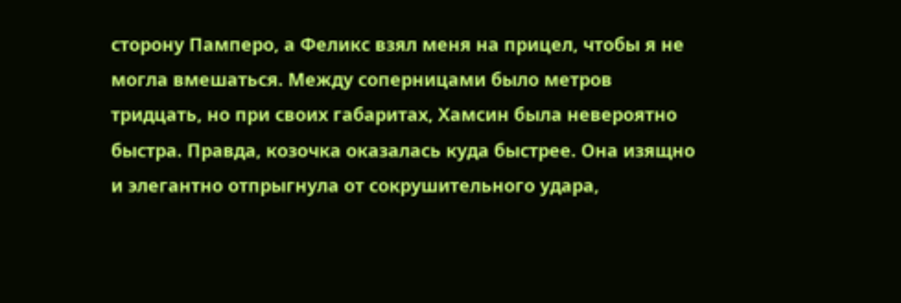сторону Памперо, а Феликс взял меня на прицел, чтобы я не могла вмешаться. Между соперницами было метров тридцать, но при своих габаритах, Хамсин была невероятно быстра. Правда, козочка оказалась куда быстрее. Она изящно и элегантно отпрыгнула от сокрушительного удара,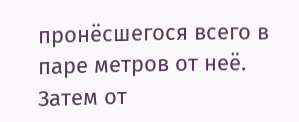пронёсшегося всего в паре метров от неё. Затем от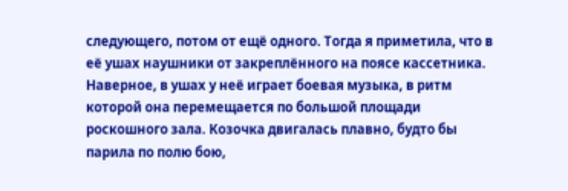следующего, потом от ещё одного. Тогда я приметила, что в её ушах наушники от закреплённого на поясе кассетника. Наверное, в ушах у неё играет боевая музыка, в ритм которой она перемещается по большой площади роскошного зала. Козочка двигалась плавно, будто бы парила по полю бою,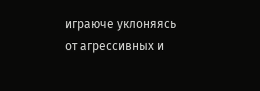играюче уклоняясь от агрессивных и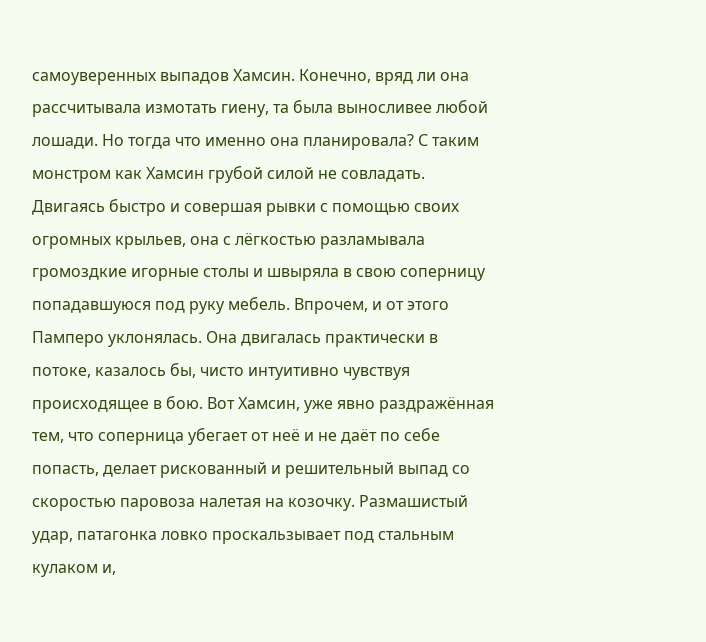самоуверенных выпадов Хамсин. Конечно, вряд ли она рассчитывала измотать гиену, та была выносливее любой лошади. Но тогда что именно она планировала? С таким монстром как Хамсин грубой силой не совладать. Двигаясь быстро и совершая рывки с помощью своих огромных крыльев, она с лёгкостью разламывала громоздкие игорные столы и швыряла в свою соперницу попадавшуюся под руку мебель. Впрочем, и от этого Памперо уклонялась. Она двигалась практически в потоке, казалось бы, чисто интуитивно чувствуя происходящее в бою. Вот Хамсин, уже явно раздражённая тем, что соперница убегает от неё и не даёт по себе попасть, делает рискованный и решительный выпад со скоростью паровоза налетая на козочку. Размашистый удар, патагонка ловко проскальзывает под стальным кулаком и,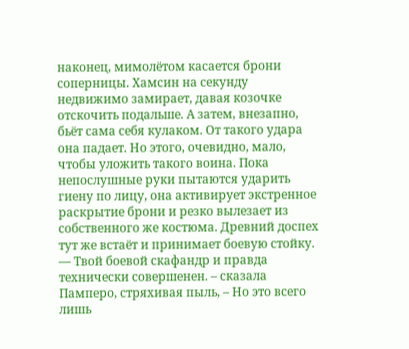наконец, мимолётом касается брони соперницы. Хамсин на секунду недвижимо замирает, давая козочке отскочить подальше. А затем, внезапно, бьёт сама себя кулаком. От такого удара она падает. Но этого, очевидно, мало, чтобы уложить такого воина. Пока непослушные руки пытаются ударить гиену по лицу, она активирует экстренное раскрытие брони и резко вылезает из собственного же костюма. Древний доспех тут же встаёт и принимает боевую стойку. — Твой боевой скафандр и правда технически совершенен. – сказала Памперо, стряхивая пыль, – Но это всего лишь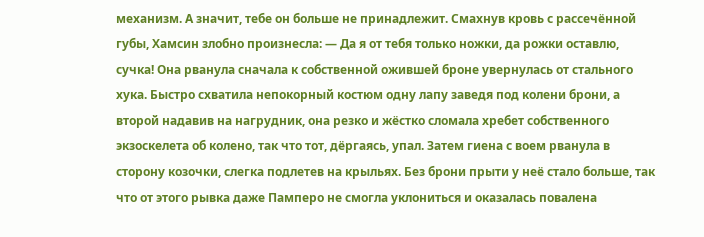механизм. А значит, тебе он больше не принадлежит. Смахнув кровь с рассечённой губы, Хамсин злобно произнесла: — Да я от тебя только ножки, да рожки оставлю, сучка! Она рванула сначала к собственной ожившей броне увернулась от стального хука. Быстро схватила непокорный костюм одну лапу заведя под колени брони, а второй надавив на нагрудник, она резко и жёстко сломала хребет собственного экзоскелета об колено, так что тот, дёргаясь, упал. Затем гиена с воем рванула в сторону козочки, слегка подлетев на крыльях. Без брони прыти у неё стало больше, так что от этого рывка даже Памперо не смогла уклониться и оказалась повалена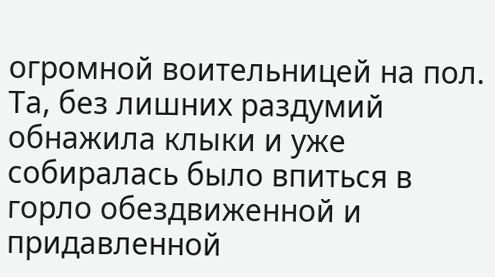огромной воительницей на пол. Та, без лишних раздумий обнажила клыки и уже собиралась было впиться в горло обездвиженной и придавленной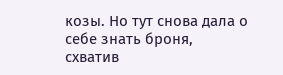козы. Но тут снова дала о себе знать броня, схватив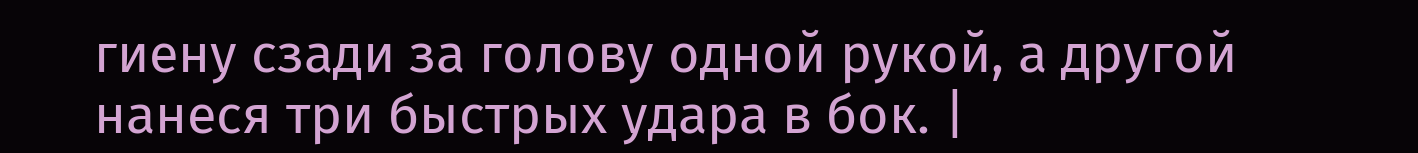гиену сзади за голову одной рукой, а другой нанеся три быстрых удара в бок. |